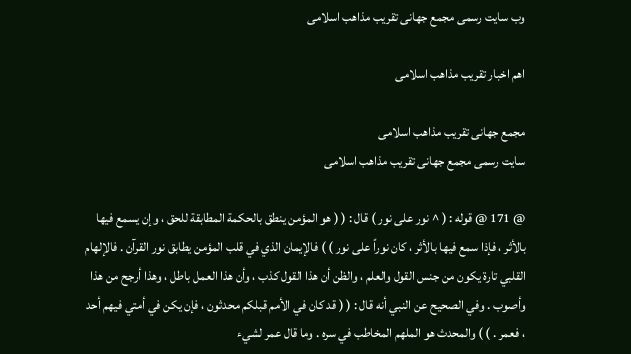وب سایت رسمی مجمع جهانى تقريب مذاهب اسلامى

اهم اخبار تقریب مذاهب اسلامی

مجمع جهانى تقريب مذاهب اسلامى
سایت رسمی مجمع جهانى تقريب مذاهب اسلامى

@ 171 @ قوله : ( ^ نور على نور ) قال : ( ( هو المؤمن ينطق بالحكمة المطابقة للحق ، وإن يسمع فيها بالأثر ، فإذا سمع فيها بالأثر ، كان نوراً على نور ) ) فالإيمان الذي في قلب المؤمن يطابق نور القرآن . فالإلهام القلبي تارة يكون من جنس القول والعلم ، والظن أن هذا القول كذب ، وأن هذا العمل باطل ، وهذا أرجح من هذا وأصوب . وفي الصحيح عن النبي أنه قال : ( ( قد كان في الأمم قبلكم محدثون ، فإن يكن في أمتي فيهم أحد ، فعمر . ) ) والمحدث هو الملهم المخاطب في سره . وما قال عمر لشيء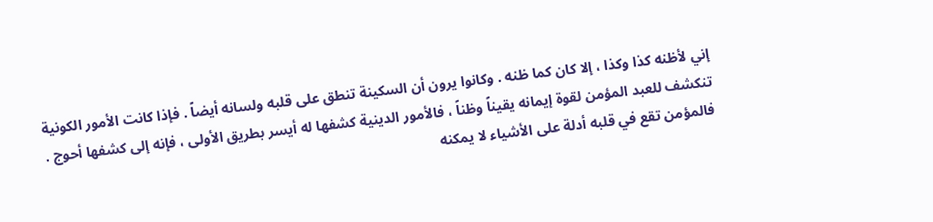إني لأظنه كذا وكذا ، إلا كان كما ظنه . وكانوا يرون أن السكينة تنطق على قلبه ولسانه أيضاً . فإذا كانت الأمور الكونية تنكشف للعبد المؤمن لقوة إيمانه يقيناً وظناً ، فالأمور الدينية كشفها له أيسر بطريق الأولى ، فإنه إلى كشفها أحوج . فالمؤمن تقع في قلبه أدلة على الأشياء لا يمكنه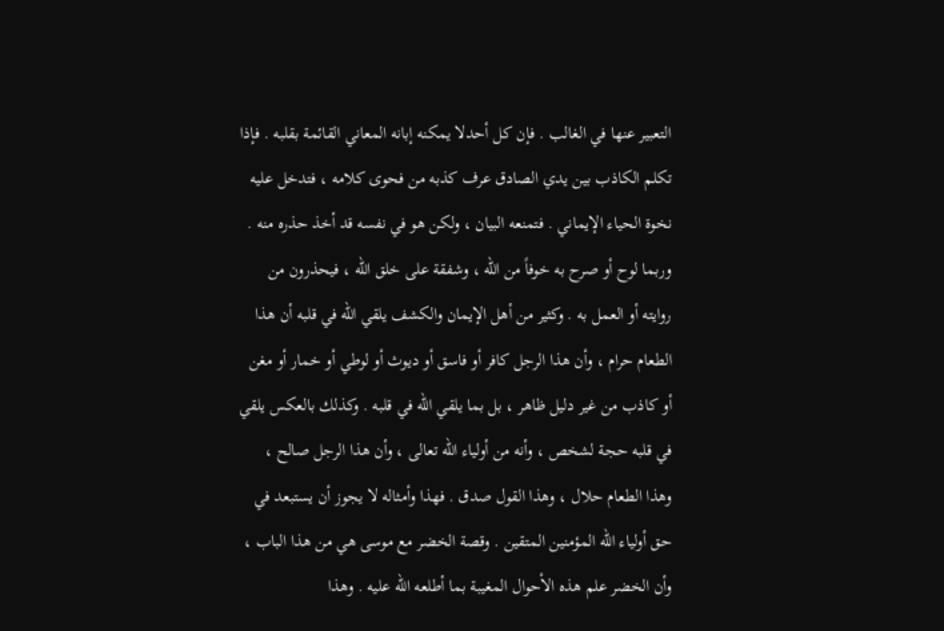التعبير عنها في الغالب . فإن كل أحدلا يمكنه إبانه المعاني القائمة بقلبه . فإذا تكلم الكاذب بين يدي الصادق عرف كذبه من فحوى كلامه ، فتدخل عليه نخوة الحياء الإيماني . فتمنعه البيان ، ولكن هو في نفسه قد أخذ حذره منه . وربما لوح أو صرح به خوفاً من الله ، وشفقة على خلق الله ، فيحذرون من روايته أو العمل به . وكثير من أهل الإيمان والكشف يلقي الله في قلبه أن هذا الطعام حرام ، وأن هذا الرجل كافر أو فاسق أو ديوث أو لوطي أو خمار أو مغن أو كاذب من غير دليل ظاهر ، بل بما يلقي الله في قلبه . وكذلك بالعكس يلقي في قلبه حجة لشخص ، وأنه من أولياء الله تعالى ، وأن هذا الرجل صالح ، وهذا الطعام حلال ، وهذا القول صدق . فهذا وأمثاله لا يجوز أن يستبعد في حق أولياء الله المؤمنين المتقين . وقصة الخضر مع موسى هي من هذا الباب ، وأن الخضر علم هذه الأحوال المغيبة بما أطلعه الله عليه . وهذا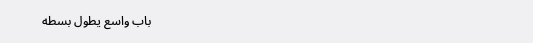باب واسع يطول بسطه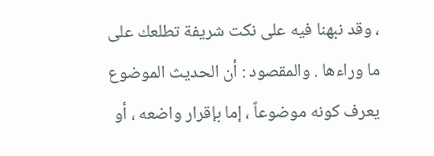، وقد نبهنا فيه على نكت شريفة تطلعك على ما وراءها . والمقصود : أن الحديث الموضوع يعرف كونه موضوعاً ، إما بإقرار واضعه ، أو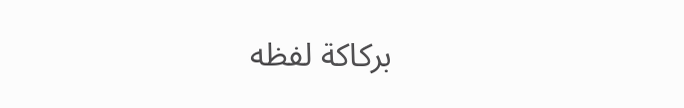بركاكة لفظه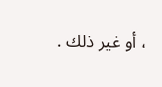، أو غير ذلك .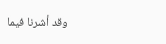وقد أشرنا فيما